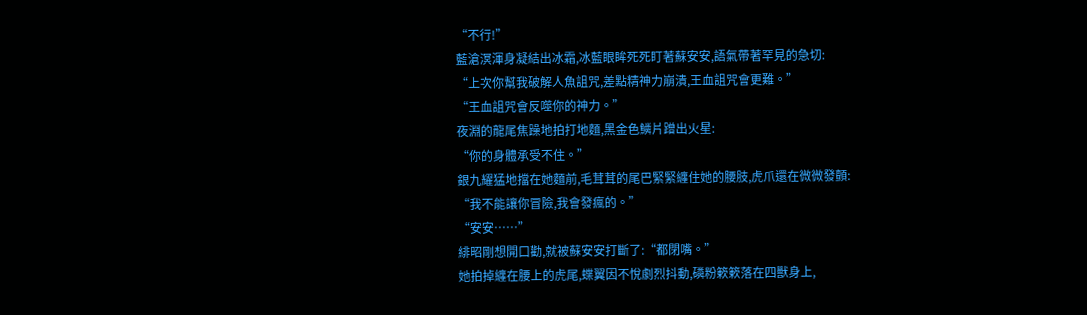“不行!”
藍滄溟渾身凝結出冰霜,冰藍眼眸死死盯著蘇安安,語氣帶著罕見的急切:
“上次你幫我破解人魚詛咒,差點精神力崩潰,王血詛咒會更難。”
“王血詛咒會反噬你的神力。”
夜淵的龍尾焦躁地拍打地麵,黑金色鱗片蹭出火星:
“你的身體承受不住。”
銀九耀猛地擋在她麵前,毛茸茸的尾巴緊緊纏住她的腰肢,虎爪還在微微發顫:
“我不能讓你冒險,我會發瘋的。”
“安安……”
緋昭剛想開口勸,就被蘇安安打斷了:“都閉嘴。”
她拍掉纏在腰上的虎尾,蝶翼因不悅劇烈抖動,磷粉簌簌落在四獸身上,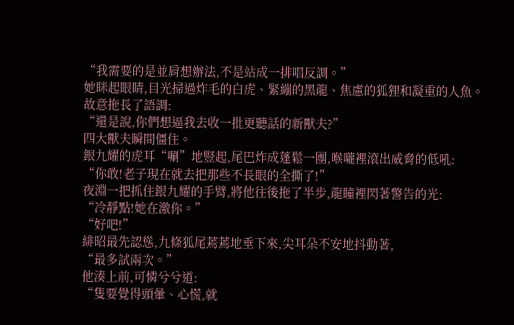“我需要的是並肩想辦法,不是站成一排唱反調。”
她眯起眼睛,目光掃過炸毛的白虎、緊繃的黑龍、焦慮的狐狸和凝重的人魚。
故意拖長了語調:
“還是說,你們想逼我去收一批更聽話的新獸夫?”
四大獸夫瞬間僵住。
銀九耀的虎耳“唰”地豎起,尾巴炸成蓬鬆一團,喉嚨裡滾出威脅的低吼:
“你敢!老子現在就去把那些不長眼的全撕了!”
夜淵一把抓住銀九耀的手臂,將他往後拖了半步,龍瞳裡閃著警告的光:
“冷靜點!她在激你。”
“好吧!”
緋昭最先認慫,九條狐尾蔫蔫地垂下來,尖耳朵不安地抖動著,
“最多試兩次。”
他湊上前,可憐兮兮道:
“隻要覺得頭暈、心慌,就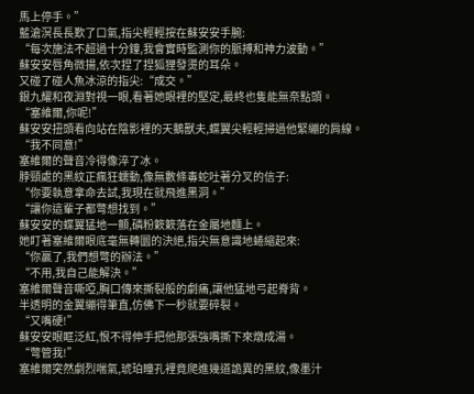馬上停手。”
藍滄溟長長歎了口氣,指尖輕輕按在蘇安安手腕:
“每次施法不超過十分鐘,我會實時監測你的脈搏和神力波動。”
蘇安安唇角微揚,依次捏了捏狐狸發燙的耳朵。
又碰了碰人魚冰涼的指尖:“成交。”
銀九耀和夜淵對視一眼,看著她眼裡的堅定,最終也隻能無奈點頭。
“塞維爾,你呢!”
蘇安安扭頭看向站在陰影裡的天鵝獸夫,蝶翼尖輕輕掃過他緊繃的肩線。
“我不同意!”
塞維爾的聲音冷得像淬了冰。
脖頸處的黑紋正瘋狂蠕動,像無數條毒蛇吐著分叉的信子:
“你要執意拿命去試,我現在就飛進黑洞。”
“讓你這輩子都彆想找到。”
蘇安安的蝶翼猛地一顫,磷粉簌簌落在金屬地麵上。
她盯著塞維爾眼底毫無轉圜的決絕,指尖無意識地蜷縮起來:
“你贏了,我們想彆的辦法。”
“不用,我自己能解決。”
塞維爾聲音嘶啞,胸口傳來撕裂般的劇痛,讓他猛地弓起脊背。
半透明的金翼繃得筆直,仿佛下一秒就要碎裂。
“又嘴硬!”
蘇安安眼眶泛紅,恨不得伸手把他那張強嘴撕下來燉成湯。
“彆管我!”
塞維爾突然劇烈喘氣,琥珀瞳孔裡竟爬進幾道詭異的黑紋,像墨汁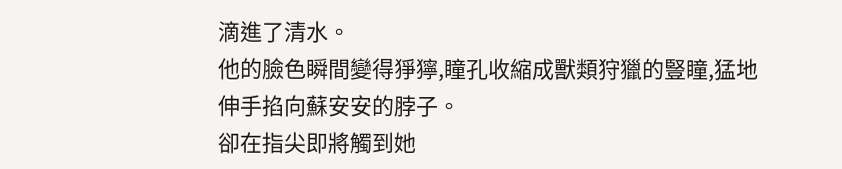滴進了清水。
他的臉色瞬間變得猙獰,瞳孔收縮成獸類狩獵的豎瞳,猛地伸手掐向蘇安安的脖子。
卻在指尖即將觸到她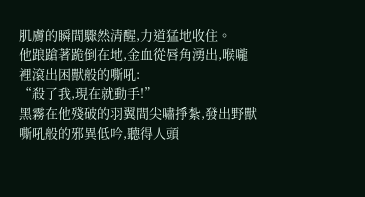肌膚的瞬間驟然清醒,力道猛地收住。
他踉蹌著跪倒在地,金血從唇角湧出,喉嚨裡滾出困獸般的嘶吼:
“殺了我,現在就動手!”
黑霧在他殘破的羽翼間尖嘯掙紮,發出野獸嘶吼般的邪異低吟,聽得人頭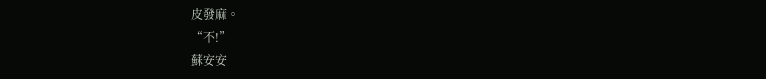皮發麻。
“不!”
蘇安安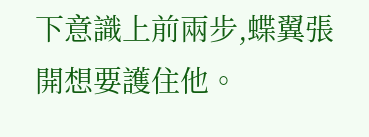下意識上前兩步,蝶翼張開想要護住他。